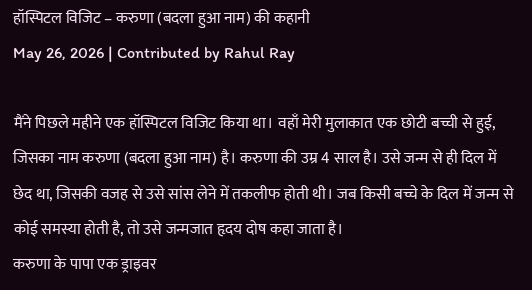हॉस्पिटल विजिट – करुणा (बदला हुआ नाम) की कहानी
May 26, 2026 | Contributed by Rahul Ray

मैंने पिछले महीने एक हॉस्पिटल विजिट किया था। वहाँ मेरी मुलाकात एक छोटी बच्ची से हुई, जिसका नाम करुणा (बदला हुआ नाम) है। करुणा की उम्र 4 साल है। उसे जन्म से ही दिल में छेद था, जिसकी वजह से उसे सांस लेने में तकलीफ होती थी। जब किसी बच्चे के दिल में जन्म से कोई समस्या होती है, तो उसे जन्मजात हृदय दोष कहा जाता है।
करुणा के पापा एक ड्राइवर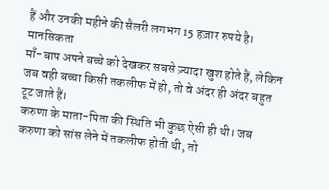हैं और उनकी महीने की सैलरी लगभग 15 हज़ार रुपये है।
मानसिकता
माँ-बाप अपने बच्चे को देखकर सबसे ज़्यादा खुश होते हैं, लेकिन जब वही बच्चा किसी तकलीफ में हो, तो वे अंदर ही अंदर बहुत टूट जाते हैं।
करुणा के माता-पिता की स्थिति भी कुछ ऐसी ही थी। जब करुणा को सांस लेने में तकलीफ होती थी, तो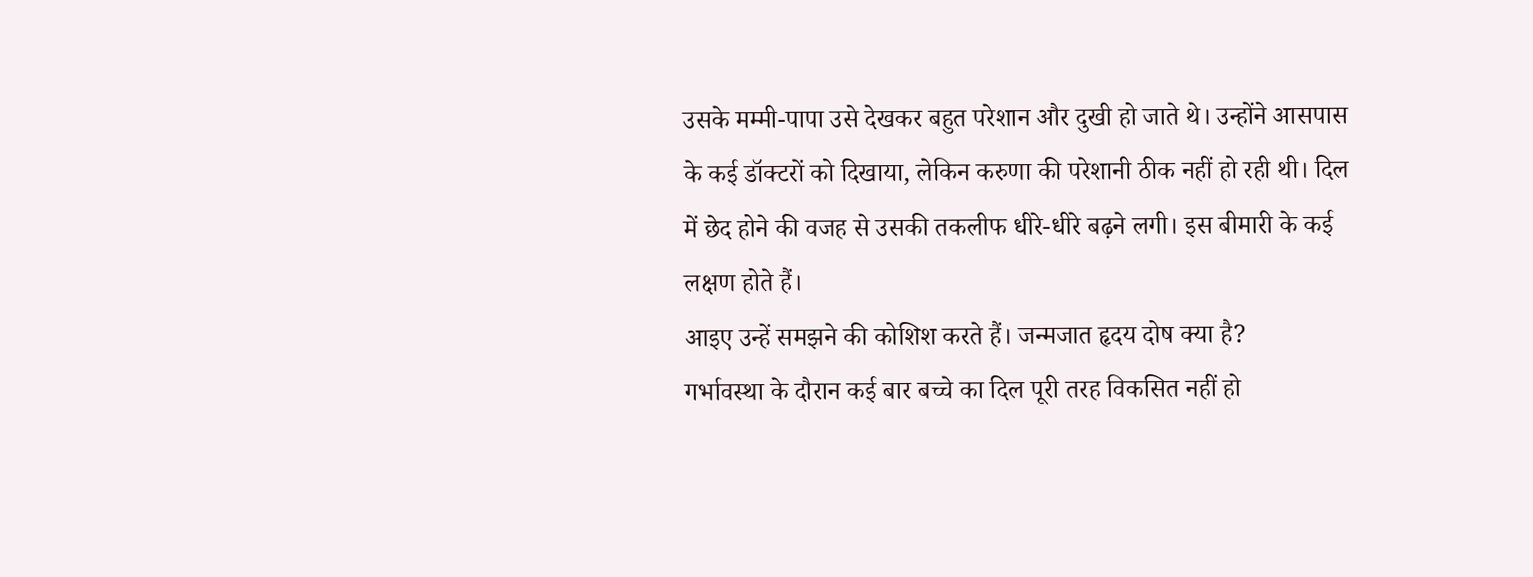उसके मम्मी-पापा उसे देखकर बहुत परेशान और दुखी हो जाते थे। उन्होंने आसपास के कई डॉक्टरों को दिखाया, लेकिन करुणा की परेशानी ठीक नहीं हो रही थी। दिल में छेद होने की वजह से उसकी तकलीफ धीरे-धीरे बढ़ने लगी। इस बीमारी के कई लक्षण होते हैं।
आइए उन्हें समझने की कोशिश करते हैं। जन्मजात हृदय दोष क्या है?
गर्भावस्था के दौरान कई बार बच्चे का दिल पूरी तरह विकसित नहीं हो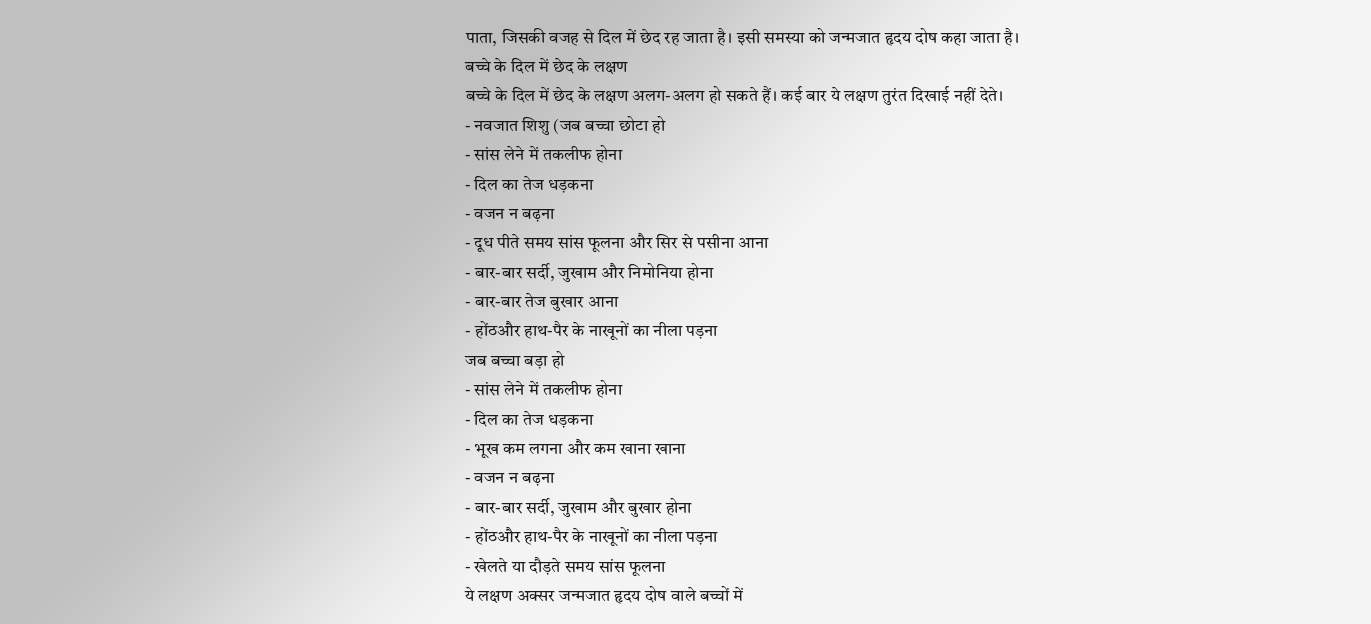पाता, जिसकी वजह से दिल में छेद रह जाता है। इसी समस्या को जन्मजात हृदय दोष कहा जाता है।
बच्चे के दिल में छेद के लक्षण
बच्चे के दिल में छेद के लक्षण अलग-अलग हो सकते हैं। कई बार ये लक्षण तुरंत दिखाई नहीं देते।
- नवजात शिशु (जब बच्चा छोटा हो
- सांस लेने में तकलीफ होना
- दिल का तेज धड़कना
- वजन न बढ़ना
- दूध पीते समय सांस फूलना और सिर से पसीना आना
- बार-बार सर्दी, जुखाम और निमोनिया होना
- बार-बार तेज बुखार आना
- होंठऔर हाथ-पैर के नाखूनों का नीला पड़ना
जब बच्चा बड़ा हो
- सांस लेने में तकलीफ होना
- दिल का तेज धड़कना
- भूख कम लगना और कम खाना खाना
- वजन न बढ़ना
- बार-बार सर्दी, जुखाम और बुखार होना
- होंठऔर हाथ-पैर के नाखूनों का नीला पड़ना
- खेलते या दौड़ते समय सांस फूलना
ये लक्षण अक्सर जन्मजात हृदय दोष वाले बच्चों में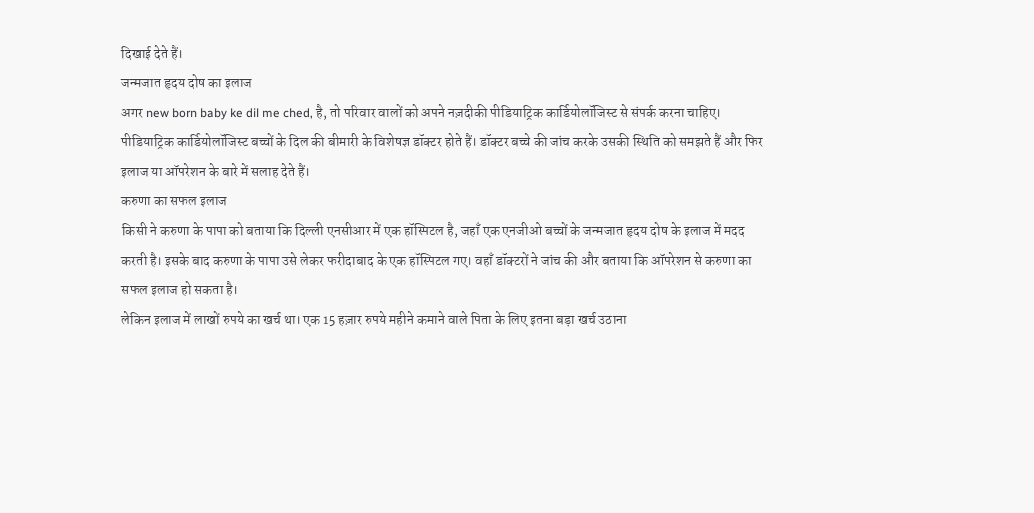दिखाई देते हैं।
जन्मजात हृदय दोष का इलाज
अगर new born baby ke dil me ched, है, तो परिवार वालों को अपने नज़दीकी पीडियाट्रिक कार्डियोलॉजिस्ट से संपर्क करना चाहिए। पीडियाट्रिक कार्डियोलॉजिस्ट बच्चों के दिल की बीमारी के विशेषज्ञ डॉक्टर होते हैं। डॉक्टर बच्चे की जांच करके उसकी स्थिति को समझते हैं और फिर इलाज या ऑपरेशन के बारे में सलाह देते हैं।
करुणा का सफल इलाज
किसी ने करुणा के पापा को बताया कि दिल्ली एनसीआर में एक हॉस्पिटल है, जहाँ एक एनजीओ बच्चों के जन्मजात हृदय दोष के इलाज में मदद करती है। इसके बाद करुणा के पापा उसे लेकर फरीदाबाद के एक हॉस्पिटल गए। वहाँ डॉक्टरों ने जांच की और बताया कि ऑपरेशन से करुणा का सफल इलाज हो सकता है।
लेकिन इलाज में लाखों रुपये का खर्च था। एक 15 हज़ार रुपये महीने कमाने वाले पिता के लिए इतना बड़ा खर्च उठाना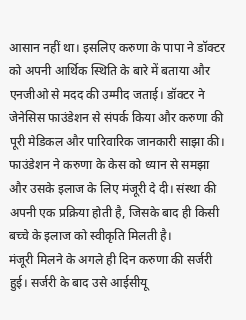आसान नहीं था। इसलिए करुणा के पापा ने डॉक्टर को अपनी आर्थिक स्थिति के बारे में बताया और एनजीओ से मदद की उम्मीद जताई। डॉक्टर ने जेनेसिस फाउंडेशन से संपर्क किया और करुणा की पूरी मेडिकल और पारिवारिक जानकारी साझा की।
फाउंडेशन ने करुणा के केस को ध्यान से समझा और उसके इलाज के लिए मंजूरी दे दी। संस्था की अपनी एक प्रक्रिया होती है, जिसके बाद ही किसी बच्चे के इलाज को स्वीकृति मिलती है।
मंजूरी मिलने के अगले ही दिन करुणा की सर्जरी हुई। सर्जरी के बाद उसे आईसीयू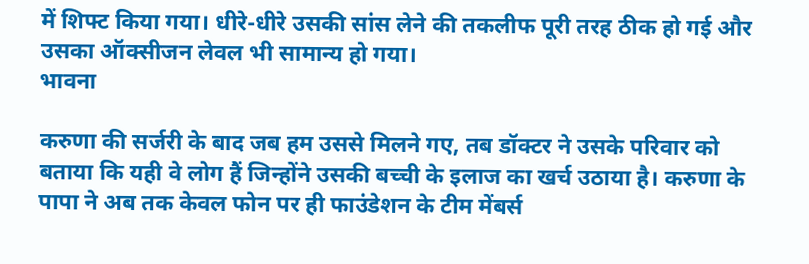में शिफ्ट किया गया। धीरे-धीरे उसकी सांस लेने की तकलीफ पूरी तरह ठीक हो गई और उसका ऑक्सीजन लेवल भी सामान्य हो गया।
भावना

करुणा की सर्जरी के बाद जब हम उससे मिलने गए, तब डॉक्टर ने उसके परिवार को बताया कि यही वे लोग हैं जिन्होंने उसकी बच्ची के इलाज का खर्च उठाया है। करुणा के पापा ने अब तक केवल फोन पर ही फाउंडेशन के टीम मेंबर्स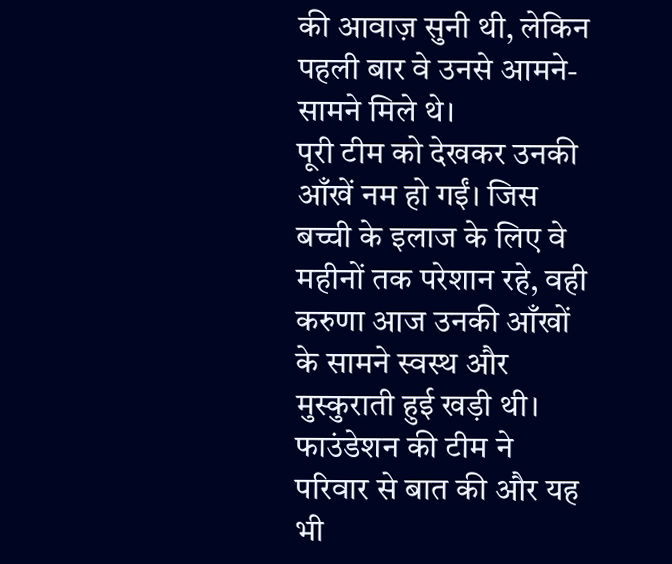की आवाज़ सुनी थी, लेकिन पहली बार वे उनसे आमने-सामने मिले थे।
पूरी टीम को देखकर उनकी आँखें नम हो गईं। जिस बच्ची के इलाज के लिए वे महीनों तक परेशान रहे, वही करुणा आज उनकी आँखों के सामने स्वस्थ और मुस्कुराती हुई खड़ी थी। फाउंडेशन की टीम ने परिवार से बात की और यह भी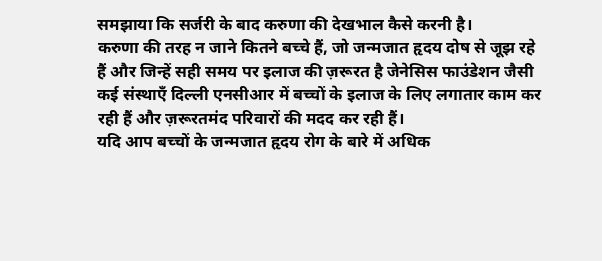समझाया कि सर्जरी के बाद करुणा की देखभाल कैसे करनी है।
करुणा की तरह न जाने कितने बच्चे हैं, जो जन्मजात हृदय दोष से जूझ रहे हैं और जिन्हें सही समय पर इलाज की ज़रूरत है जेनेसिस फाउंडेशन जैसी कई संस्थाएँ दिल्ली एनसीआर में बच्चों के इलाज के लिए लगातार काम कर रही हैं और ज़रूरतमंद परिवारों की मदद कर रही हैं।
यदि आप बच्चों के जन्मजात हृदय रोग के बारे में अधिक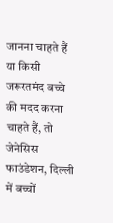जानना चाहते हैं या किसी जरूरतमंद बच्चे की मदद करना चाहते हैं, तो जेनेसिस फाउंडेशन, दिल्ली में बच्चों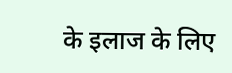के इलाज के लिए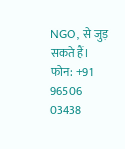NGO, से जुड़ सकते हैं।
फोन: +91 96506 03438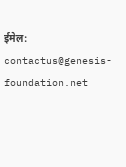ईमेल: contactus@genesis-foundation.net